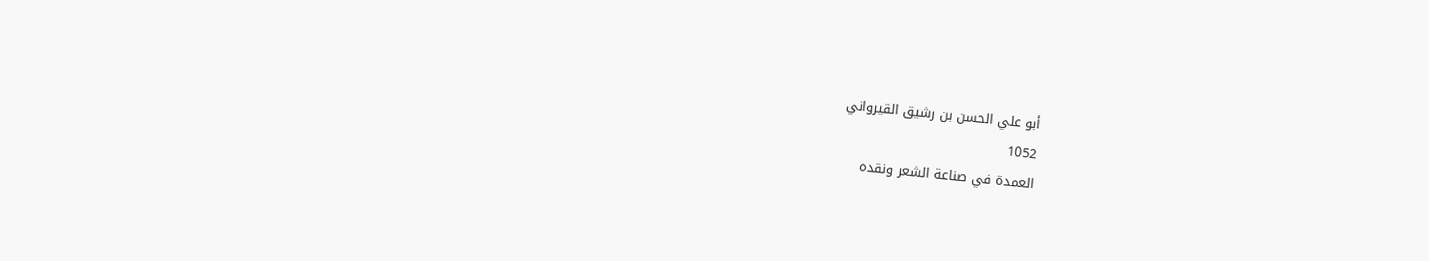أبو علي الحسن بن رشيق القيرواني
1052
العمدة في صناعة الشعر ونقده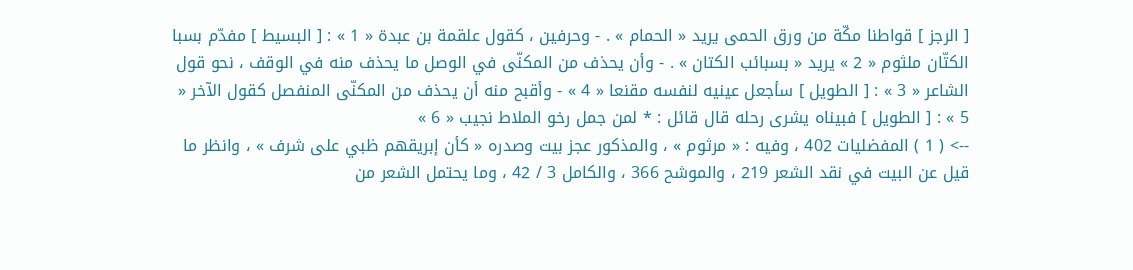[ الرجز ] قواطنا مكّة من ورق الحمى يريد « الحمام » . - وحرفين ، كقول علقمة بن عبدة « 1 » : [ البسيط ] مفدّم بسبا الكتّان ملثوم « 2 » يريد « بسبائب الكتان » . - وأن يحذف من المكنّى في الوصل ما يحذف منه في الوقف ، نحو قول الشاعر « 3 » : [ الطويل ] سأجعل عينيه لنفسه مقنعا « 4 » - وأقبح منه أن يحذف من المكنّى المنفصل كقول الآخر « 5 » : [ الطويل ] فبيناه يشرى رحله قال قائل : * لمن جمل رخو الملاط نجيب « 6 »
--> ( 1 ) المفضليات 402 ، وفيه : « مرثوم » ، والمذكور عجز بيت وصدره « كأن إبريقهم ظبي على شرف » ، وانظر ما قيل عن البيت في نقد الشعر 219 ، والموشح 366 ، والكامل 3 / 42 ، وما يحتمل الشعر من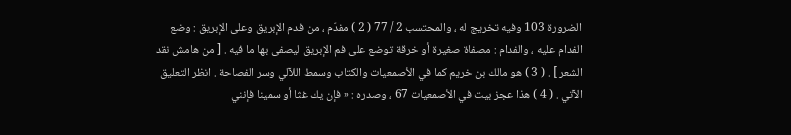الضرورة 103 وفيه تخريج له ، والمحتسب 2 / 77 ( 2 ) مفدّم ، من فدم الإبريق وعلى الإبريق : وضع الفدام عليه ، والفدام : مصفاة صغيرة أو خرقة توضع على فم الإبريق ليصفى بها ما فيه . [ من هامش نقد الشعر ] . ( 3 ) هو مالك بن خريم كما في الأصمعيات والكتاب وسمط اللآلي وسر الفصاحة . انظر التعليق الآتي . ( 4 ) هذا عجز بيت في الأصمعيات 67 ، وصدره : « فإن يك غثا أو سمينا فإنني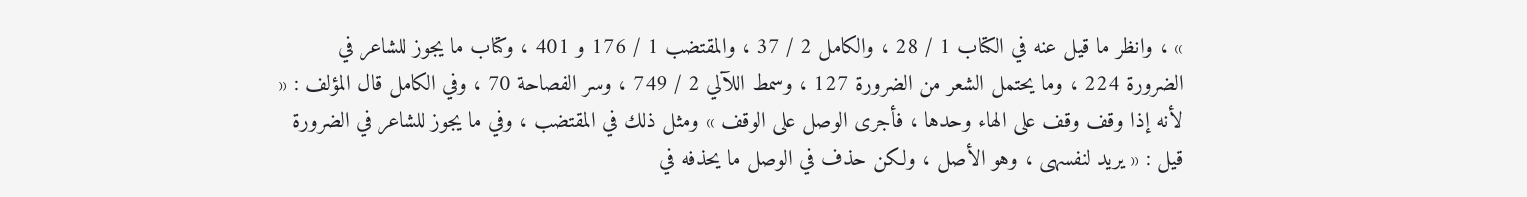» ، وانظر ما قيل عنه في الكتاب 1 / 28 ، والكامل 2 / 37 ، والمقتضب 1 / 176 و 401 ، وكتاب ما يجوز للشاعر في الضرورة 224 ، وما يحتمل الشعر من الضرورة 127 ، وسمط اللآلي 2 / 749 ، وسر الفصاحة 70 ، وفي الكامل قال المؤلف : « لأنه إذا وقف وقف على الهاء وحدها ، فأجرى الوصل على الوقف » ومثل ذلك في المقتضب ، وفي ما يجوز للشاعر في الضرورة قيل : « يريد لنفسهى ، وهو الأصل ، ولكن حذف في الوصل ما يحذفه في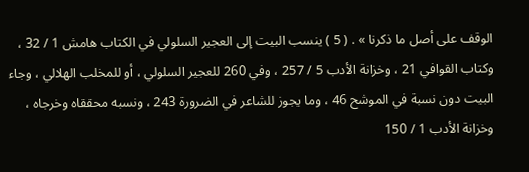الوقف على أصل ما ذكرنا » . ( 5 ) ينسب البيت إلى العجير السلولي في الكتاب هامش 1 / 32 ، وكتاب القوافي 21 ، وخزانة الأدب 5 / 257 ، وفي 260 للعجير السلولي ، أو للمخلب الهلالي ، وجاء البيت دون نسبة في الموشح 46 ، وما يجوز للشاعر في الضرورة 243 ، ونسبه محققاه وخرجاه ، وخزانة الأدب 1 / 150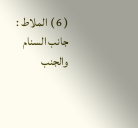( 6 ) الملاط : جانب السنام والجنب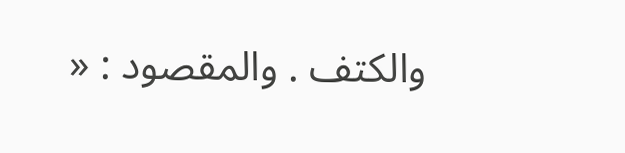والكتف . والمقصود : «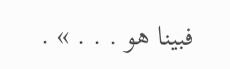فبينا هو . . . » .